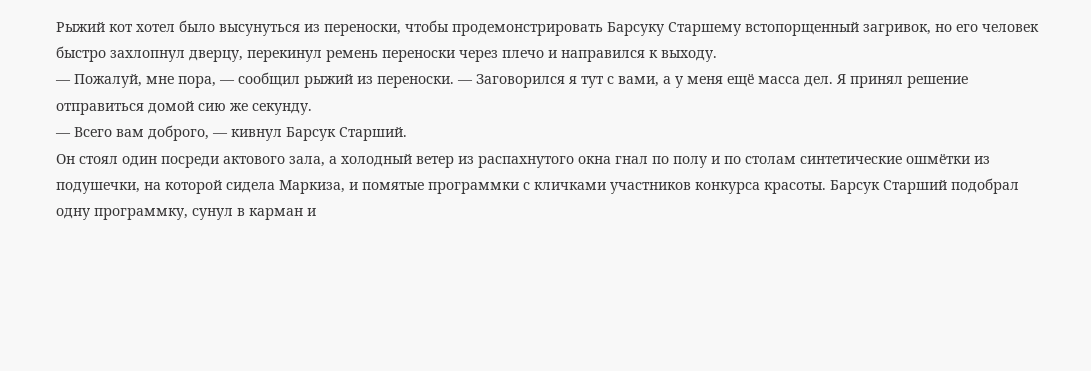Рыжий кот хотел было высунуться из переноски, чтобы продемонстрировать Барсуку Старшему встопорщенный загривок, но его человек быстро захлопнул дверцу, перекинул ремень переноски через плечо и направился к выходу.
— Пожалуй, мне пора, — сообщил рыжий из переноски. — Заговорился я тут с вами, а у меня ещё масса дел. Я принял решение отправиться домой сию же секунду.
— Всего вам доброго, — кивнул Барсук Старший.
Он стоял один посреди актового зала, а холодный ветер из распахнутого окна гнал по полу и по столам синтетические ошмётки из подушечки, на которой сидела Маркиза, и помятые программки с кличками участников конкурса красоты. Барсук Старший подобрал одну программку, сунул в карман и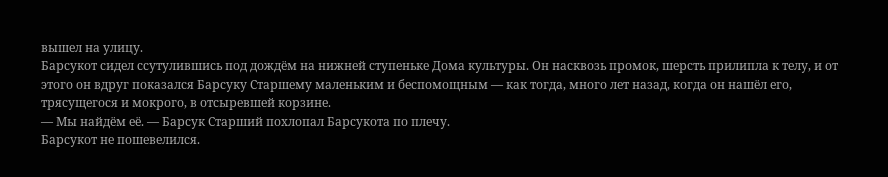вышел на улицу.
Барсукот сидел ссутулившись под дождём на нижней ступеньке Дома культуры. Он насквозь промок, шерсть прилипла к телу, и от этого он вдруг показался Барсуку Старшему маленьким и беспомощным — как тогда, много лет назад, когда он нашёл его, трясущегося и мокрого, в отсыревшей корзине.
— Мы найдём её. — Барсук Старший похлопал Барсукота по плечу.
Барсукот не пошевелился.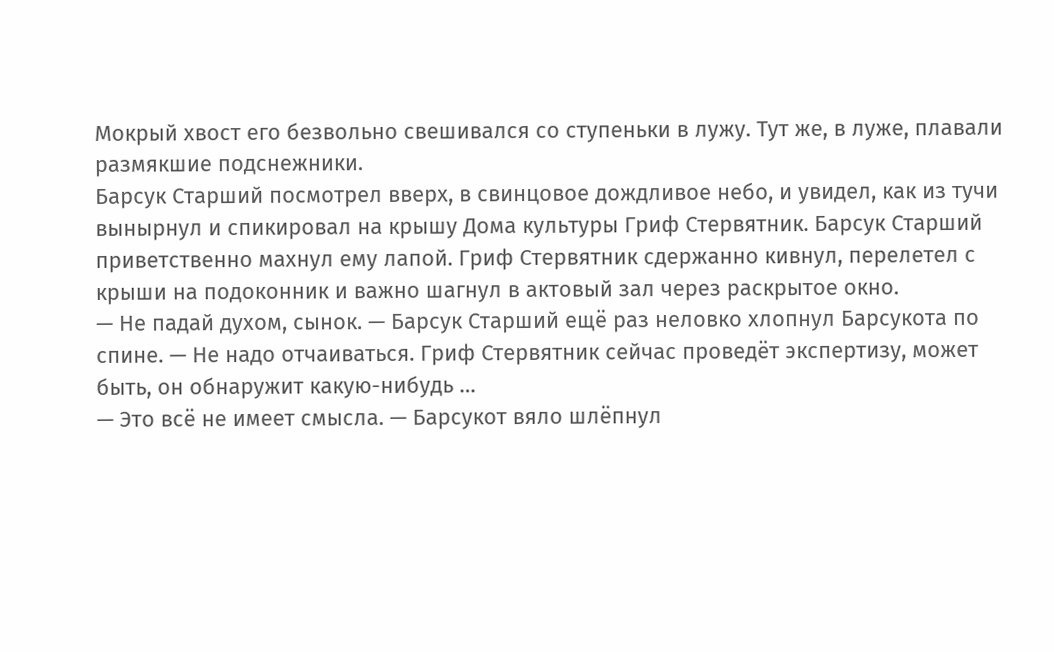Мокрый хвост его безвольно свешивался со ступеньки в лужу. Тут же, в луже, плавали размякшие подснежники.
Барсук Старший посмотрел вверх, в свинцовое дождливое небо, и увидел, как из тучи вынырнул и спикировал на крышу Дома культуры Гриф Стервятник. Барсук Старший приветственно махнул ему лапой. Гриф Стервятник сдержанно кивнул, перелетел с крыши на подоконник и важно шагнул в актовый зал через раскрытое окно.
— Не падай духом, сынок. — Барсук Старший ещё раз неловко хлопнул Барсукота по спине. — Не надо отчаиваться. Гриф Стервятник сейчас проведёт экспертизу, может быть, он обнаружит какую-нибудь …
— Это всё не имеет смысла. — Барсукот вяло шлёпнул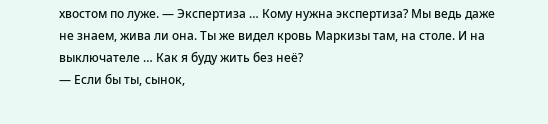хвостом по луже. — Экспертиза … Кому нужна экспертиза? Мы ведь даже не знаем, жива ли она. Ты же видел кровь Маркизы там, на столе. И на выключателе … Как я буду жить без неё?
— Если бы ты, сынок,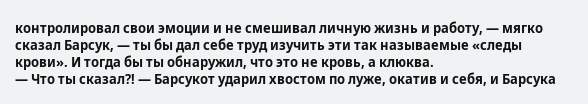контролировал свои эмоции и не смешивал личную жизнь и работу, — мягко сказал Барсук, — ты бы дал себе труд изучить эти так называемые «следы крови». И тогда бы ты обнаружил, что это не кровь, а клюква.
— Что ты сказал?! — Барсукот ударил хвостом по луже, окатив и себя, и Барсука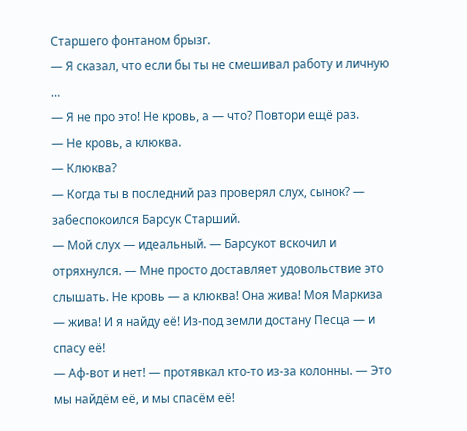Старшего фонтаном брызг.
— Я сказал, что если бы ты не смешивал работу и личную …
— Я не про это! Не кровь, а — что? Повтори ещё раз.
— Не кровь, а клюква.
— Клюква?
— Когда ты в последний раз проверял слух, сынок? — забеспокоился Барсук Старший.
— Мой слух — идеальный. — Барсукот вскочил и отряхнулся. — Мне просто доставляет удовольствие это слышать. Не кровь — а клюква! Она жива! Моя Маркиза — жива! И я найду её! Из-под земли достану Песца — и спасу её!
— Аф-вот и нет! — протявкал кто-то из-за колонны. — Это мы найдём её, и мы спасём её!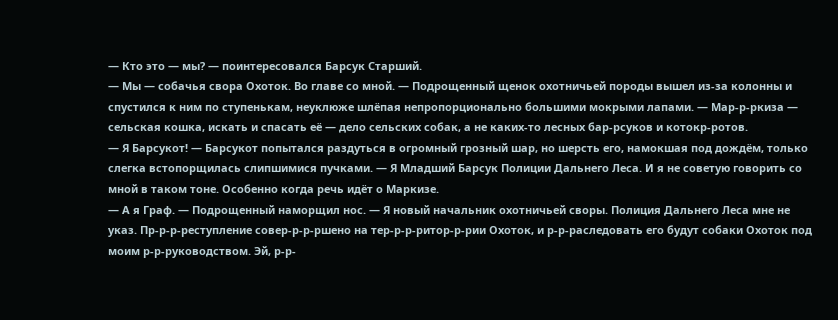— Кто это — мы? — поинтересовался Барсук Старший.
— Мы — собачья свора Охоток. Во главе со мной. — Подрощенный щенок охотничьей породы вышел из-за колонны и спустился к ним по ступенькам, неуклюже шлёпая непропорционально большими мокрыми лапами. — Мар-р-ркиза — сельская кошка, искать и спасать её — дело сельских собак, а не каких-то лесных бар-рсуков и котокр-ротов.
— Я Барсукот! — Барсукот попытался раздуться в огромный грозный шар, но шерсть его, намокшая под дождём, только слегка встопорщилась слипшимися пучками. — Я Младший Барсук Полиции Дальнего Леса. И я не советую говорить со мной в таком тоне. Особенно когда речь идёт о Маркизе.
— А я Граф. — Подрощенный наморщил нос. — Я новый начальник охотничьей своры. Полиция Дальнего Леса мне не указ. Пр-р-р-реступление совер-р-р-ршено на тер-р-р-ритор-р-рии Охоток, и р-р-раследовать его будут собаки Охоток под моим р-р-руководством. Эй, р-р-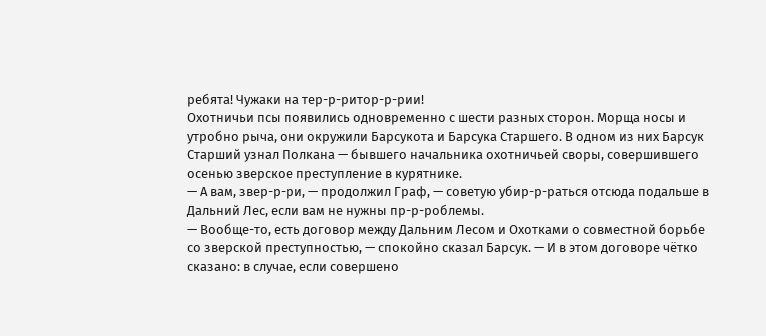ребята! Чужаки на тер-р-ритор-р-рии!
Охотничьи псы появились одновременно с шести разных сторон. Морща носы и утробно рыча, они окружили Барсукота и Барсука Старшего. В одном из них Барсук Старший узнал Полкана — бывшего начальника охотничьей своры, совершившего осенью зверское преступление в курятнике.
— А вам, звер-р-ри, — продолжил Граф, — советую убир-р-раться отсюда подальше в Дальний Лес, если вам не нужны пр-р-роблемы.
— Вообще-то, есть договор между Дальним Лесом и Охотками о совместной борьбе со зверской преступностью, — спокойно сказал Барсук. — И в этом договоре чётко сказано: в случае, если совершено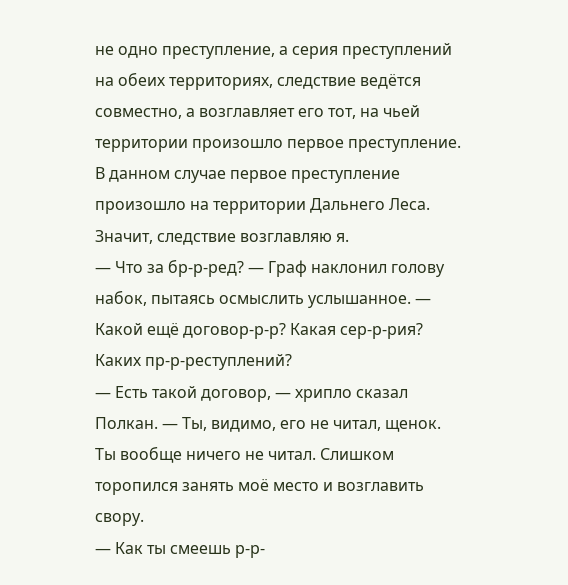не одно преступление, а серия преступлений на обеих территориях, следствие ведётся совместно, а возглавляет его тот, на чьей территории произошло первое преступление. В данном случае первое преступление произошло на территории Дальнего Леса. Значит, следствие возглавляю я.
— Что за бр-р-ред? — Граф наклонил голову набок, пытаясь осмыслить услышанное. — Какой ещё договор-р-р? Какая сер-р-рия? Каких пр-р-реступлений?
— Есть такой договор, — хрипло сказал Полкан. — Ты, видимо, его не читал, щенок. Ты вообще ничего не читал. Слишком торопился занять моё место и возглавить свору.
— Как ты смеешь р-р-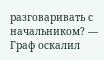разговаривать с начальником? — Граф оскалил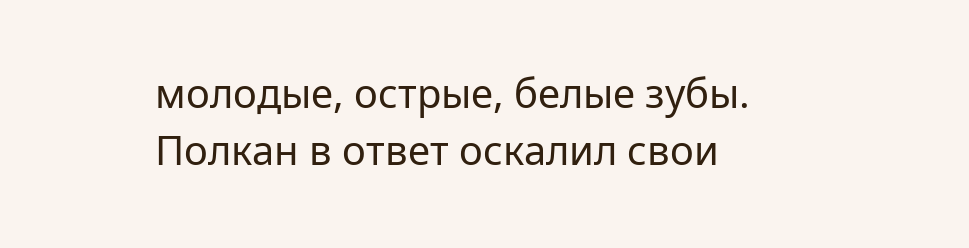молодые, острые, белые зубы.
Полкан в ответ оскалил свои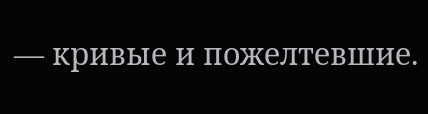— кривые и пожелтевшие.